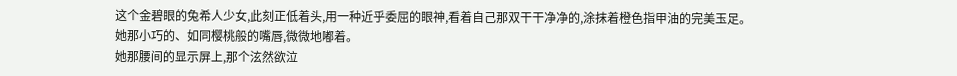这个金碧眼的兔希人少女,此刻正低着头,用一种近乎委屈的眼神,看着自己那双干干净净的,涂抹着橙色指甲油的完美玉足。
她那小巧的、如同樱桃般的嘴唇,微微地嘟着。
她那腰间的显示屏上,那个泫然欲泣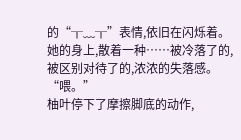的“╥﹏╥”表情,依旧在闪烁着。
她的身上,散着一种……被冷落了的,被区别对待了的,浓浓的失落感。
“喂。”
柚叶停下了摩擦脚底的动作,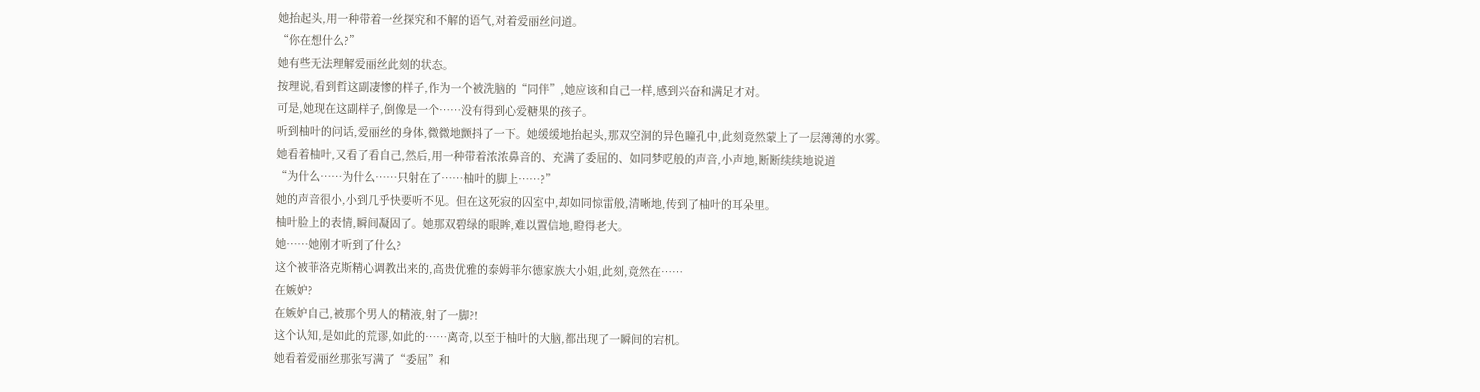她抬起头,用一种带着一丝探究和不解的语气,对着爱丽丝问道。
“你在想什么?”
她有些无法理解爱丽丝此刻的状态。
按理说,看到哲这副凄惨的样子,作为一个被洗脑的“同伴”,她应该和自己一样,感到兴奋和满足才对。
可是,她现在这副样子,倒像是一个……没有得到心爱糖果的孩子。
听到柚叶的问话,爱丽丝的身体,微微地颤抖了一下。她缓缓地抬起头,那双空洞的异色瞳孔中,此刻竟然蒙上了一层薄薄的水雾。
她看着柚叶,又看了看自己,然后,用一种带着浓浓鼻音的、充满了委屈的、如同梦呓般的声音,小声地,断断续续地说道
“为什么……为什么……只射在了……柚叶的脚上……?”
她的声音很小,小到几乎快要听不见。但在这死寂的囚室中,却如同惊雷般,清晰地,传到了柚叶的耳朵里。
柚叶脸上的表情,瞬间凝固了。她那双碧绿的眼眸,难以置信地,瞪得老大。
她……她刚才听到了什么?
这个被菲洛克斯精心调教出来的,高贵优雅的泰姆菲尔德家族大小姐,此刻,竟然在……
在嫉妒?
在嫉妒自己,被那个男人的精液,射了一脚?!
这个认知,是如此的荒谬,如此的……离奇,以至于柚叶的大脑,都出现了一瞬间的宕机。
她看着爱丽丝那张写满了“委屈”和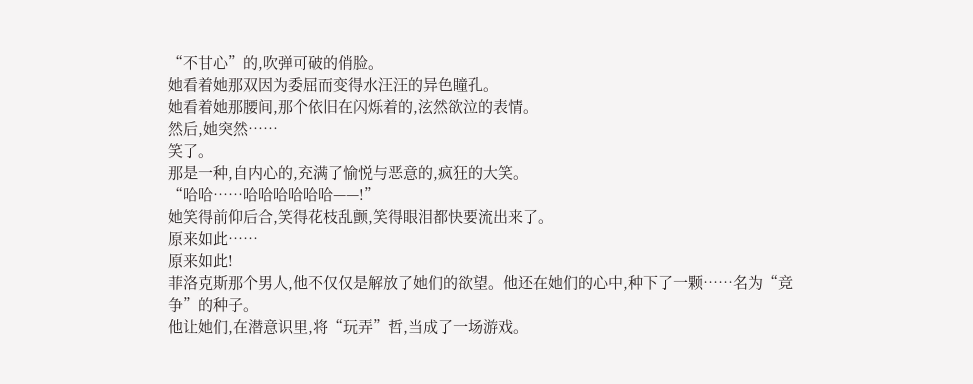“不甘心”的,吹弹可破的俏脸。
她看着她那双因为委屈而变得水汪汪的异色瞳孔。
她看着她那腰间,那个依旧在闪烁着的,泫然欲泣的表情。
然后,她突然……
笑了。
那是一种,自内心的,充满了愉悦与恶意的,疯狂的大笑。
“哈哈……哈哈哈哈哈哈——!”
她笑得前仰后合,笑得花枝乱颤,笑得眼泪都快要流出来了。
原来如此……
原来如此!
菲洛克斯那个男人,他不仅仅是解放了她们的欲望。他还在她们的心中,种下了一颗……名为“竞争”的种子。
他让她们,在潜意识里,将“玩弄”哲,当成了一场游戏。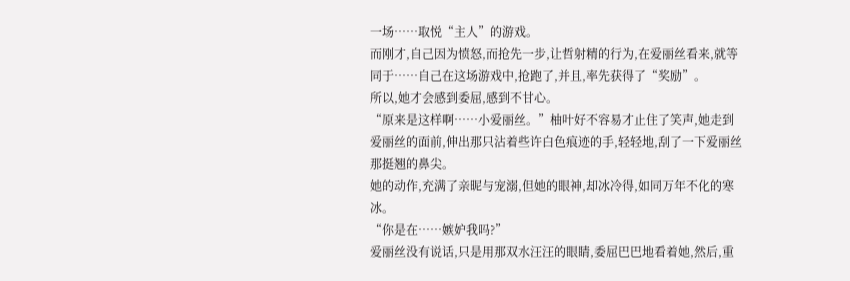一场……取悦“主人”的游戏。
而刚才,自己因为愤怒,而抢先一步,让哲射精的行为,在爱丽丝看来,就等同于……自己在这场游戏中,抢跑了,并且,率先获得了“奖励”。
所以,她才会感到委屈,感到不甘心。
“原来是这样啊……小爱丽丝。”柚叶好不容易才止住了笑声,她走到爱丽丝的面前,伸出那只沾着些许白色痕迹的手,轻轻地,刮了一下爱丽丝那挺翘的鼻尖。
她的动作,充满了亲昵与宠溺,但她的眼神,却冰冷得,如同万年不化的寒冰。
“你是在……嫉妒我吗?”
爱丽丝没有说话,只是用那双水汪汪的眼睛,委屈巴巴地看着她,然后,重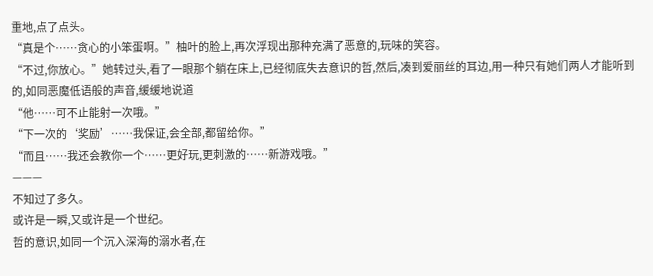重地,点了点头。
“真是个……贪心的小笨蛋啊。”柚叶的脸上,再次浮现出那种充满了恶意的,玩味的笑容。
“不过,你放心。”她转过头,看了一眼那个躺在床上,已经彻底失去意识的哲,然后,凑到爱丽丝的耳边,用一种只有她们两人才能听到的,如同恶魔低语般的声音,缓缓地说道
“他……可不止能射一次哦。”
“下一次的‘奖励’……我保证,会全部,都留给你。”
“而且……我还会教你一个……更好玩,更刺激的……新游戏哦。”
———
不知过了多久。
或许是一瞬,又或许是一个世纪。
哲的意识,如同一个沉入深海的溺水者,在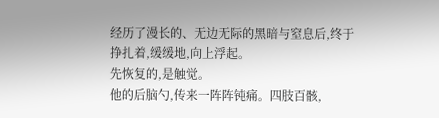经历了漫长的、无边无际的黑暗与窒息后,终于挣扎着,缓缓地,向上浮起。
先恢复的,是触觉。
他的后脑勺,传来一阵阵钝痛。四肢百骸,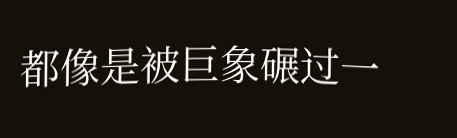都像是被巨象碾过一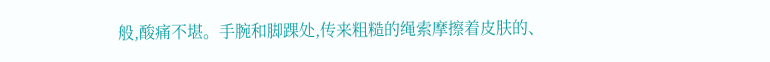般,酸痛不堪。手腕和脚踝处,传来粗糙的绳索摩擦着皮肤的、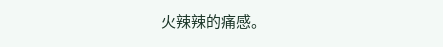火辣辣的痛感。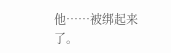他……被绑起来了。